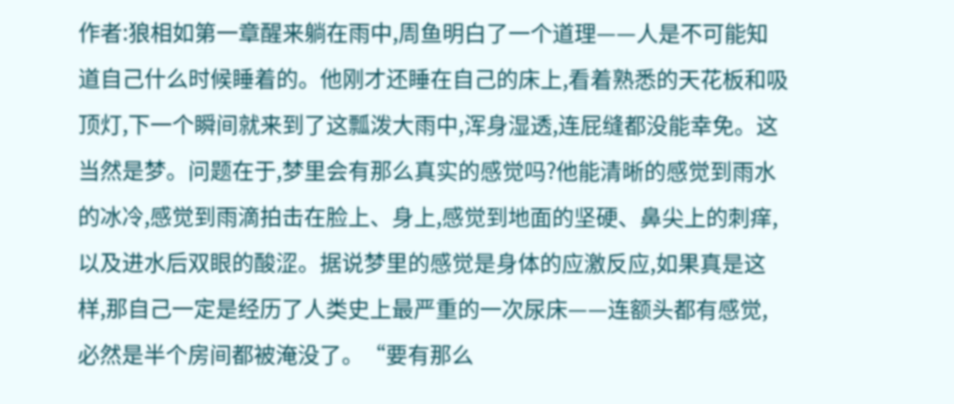作者:狼相如第一章醒来躺在雨中,周鱼明白了一个道理——人是不可能知道自己什么时候睡着的。他刚才还睡在自己的床上,看着熟悉的天花板和吸顶灯,下一个瞬间就来到了这瓢泼大雨中,浑身湿透,连屁缝都没能幸免。这当然是梦。问题在于,梦里会有那么真实的感觉吗?他能清晰的感觉到雨水的冰冷,感觉到雨滴拍击在脸上、身上,感觉到地面的坚硬、鼻尖上的刺痒,以及进水后双眼的酸涩。据说梦里的感觉是身体的应激反应,如果真是这样,那自己一定是经历了人类史上最严重的一次尿床——连额头都有感觉,必然是半个房间都被淹没了。“要有那么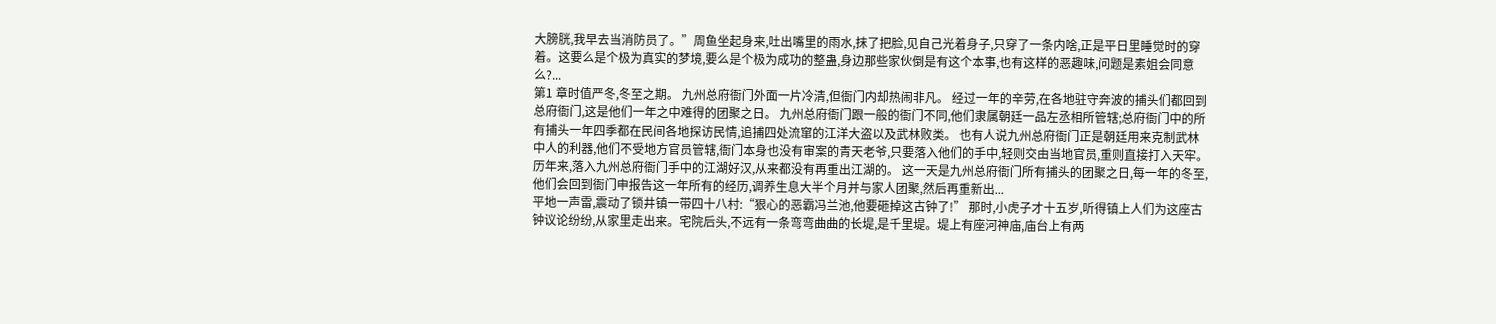大膀胱,我早去当消防员了。”周鱼坐起身来,吐出嘴里的雨水,抹了把脸,见自己光着身子,只穿了一条内啥,正是平日里睡觉时的穿着。这要么是个极为真实的梦境,要么是个极为成功的整蛊,身边那些家伙倒是有这个本事,也有这样的恶趣味,问题是素姐会同意么?...
第1 章时值严冬,冬至之期。 九州总府衙门外面一片冷清,但衙门内却热闹非凡。 经过一年的辛劳,在各地驻守奔波的捕头们都回到总府衙门,这是他们一年之中难得的团聚之日。 九州总府衙门跟一般的衙门不同,他们隶属朝廷一品左丞相所管辖;总府衙门中的所有捕头一年四季都在民间各地探访民情,追捕四处流窜的江洋大盗以及武林败类。 也有人说九州总府衙门正是朝廷用来克制武林中人的利器,他们不受地方官员管辖,衙门本身也没有审案的青天老爷,只要落入他们的手中,轻则交由当地官员,重则直接打入天牢。 历年来,落入九州总府衙门手中的江湖好汉,从来都没有再重出江湖的。 这一天是九州总府衙门所有捕头的团聚之日,每一年的冬至,他们会回到衙门申报告这一年所有的经历,调养生息大半个月并与家人团聚,然后再重新出...
平地一声雷,震动了锁井镇一带四十八村:“狠心的恶霸冯兰池,他要砸掉这古钟了!” 那时,小虎子才十五岁,听得镇上人们为这座古钟议论纷纷,从家里走出来。宅院后头,不远有一条弯弯曲曲的长堤,是千里堤。堤上有座河神庙,庙台上有两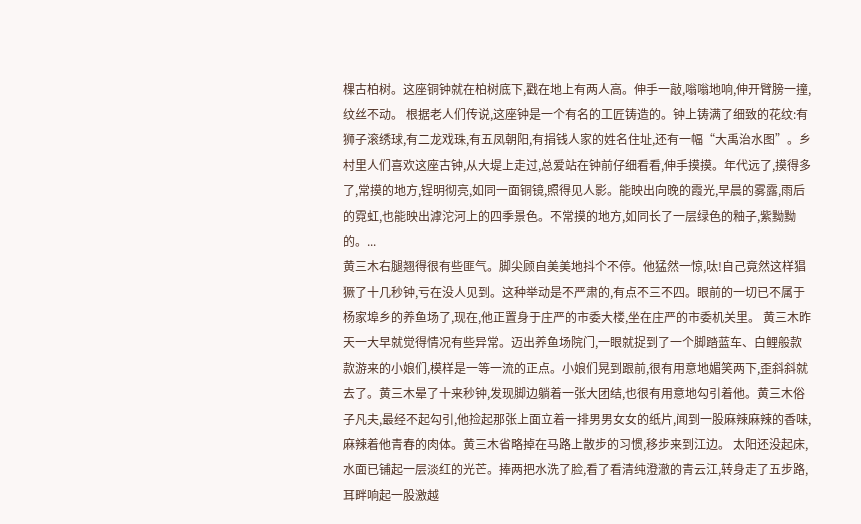棵古柏树。这座铜钟就在柏树底下,戳在地上有两人高。伸手一敲,嗡嗡地响,伸开臂膀一撞,纹丝不动。 根据老人们传说,这座钟是一个有名的工匠铸造的。钟上铸满了细致的花纹:有狮子滚绣球,有二龙戏珠,有五凤朝阳,有捐钱人家的姓名住址,还有一幅“大禹治水图”。乡村里人们喜欢这座古钟,从大堤上走过,总爱站在钟前仔细看看,伸手摸摸。年代远了,摸得多了,常摸的地方,锃明彻亮,如同一面铜镜,照得见人影。能映出向晚的霞光,早晨的雾露,雨后的霓虹,也能映出滹沱河上的四季景色。不常摸的地方,如同长了一层绿色的釉子,紫黝黝的。...
黄三木右腿翘得很有些匪气。脚尖顾自美美地抖个不停。他猛然一惊,呔!自己竟然这样猖獗了十几秒钟,亏在没人见到。这种举动是不严肃的,有点不三不四。眼前的一切已不属于杨家埠乡的养鱼场了,现在,他正置身于庄严的市委大楼,坐在庄严的市委机关里。 黄三木昨天一大早就觉得情况有些异常。迈出养鱼场院门,一眼就捉到了一个脚踏蓝车、白鲤般款款游来的小娘们,模样是一等一流的正点。小娘们晃到跟前,很有用意地媚笑两下,歪斜斜就去了。黄三木晕了十来秒钟,发现脚边躺着一张大团结,也很有用意地勾引着他。黄三木俗子凡夫,最经不起勾引,他捡起那张上面立着一排男男女女的纸片,闻到一股麻辣麻辣的香味,麻辣着他青春的肉体。黄三木省略掉在马路上散步的习惯,移步来到江边。 太阳还没起床,水面已铺起一层淡红的光芒。捧两把水洗了脸,看了看清纯澄澈的青云江,转身走了五步路,耳畔响起一股激越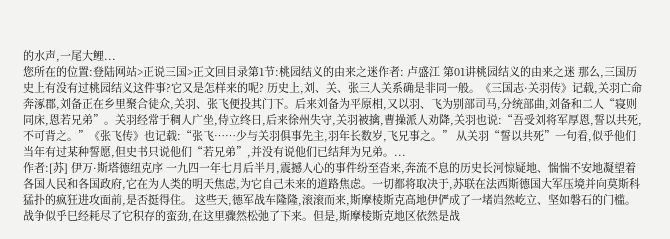的水声,一尾大鲤...
您所在的位置:登陆网站>正说三国>正文回目录第1节:桃园结义的由来之迷作者: 卢盛江 第01讲桃园结义的由来之迷 那么,三国历史上有没有过桃园结义这件事?它又是怎样来的呢? 历史上,刘、关、张三人关系确是非同一般。《三国志·关羽传》记载,关羽亡命奔涿郡,刘备正在乡里聚合徒众,关羽、张飞便投其门下。后来刘备为平原相,又以羽、飞为别部司马,分统部曲,刘备和二人“寝则同床,恩若兄弟”。关羽经常于稠人广坐,侍立终日,后来徐州失守,关羽被擒,曹操派人劝降,关羽也说:“吾受刘将军厚恩,誓以共死,不可背之。”《张飞传》也记载:“张飞……少与关羽俱事先主,羽年长数岁,飞兄事之。” 从关羽“誓以共死”一句看,似乎他们当年有过某种誓愿,但史书只说他们“若兄弟”,并没有说他们已结拜为兄弟。...
作者:[苏] 伊万·斯塔德纽克序 一九四一年七月后半月,震撼人心的事件纷至沓来,奔流不息的历史长河惊疑地、惴惴不安地凝望着各国人民和各国政府,它在为人类的明天焦虑,为它自己未来的道路焦虑。一切都将取决于,苏联在法西斯德国大军压境并向莫斯科猛扑的疯狂进攻面前,是否挺得住。 这些天,德军战车隆隆,滚滚而来,斯摩棱斯克高地伊俨成了一堵岿然屹立、坚如磐石的门槛。战争似乎巳经耗尽了它积存的蛮劲,在这里骤然松弛了下来。但是,斯摩棱斯克地区依然是战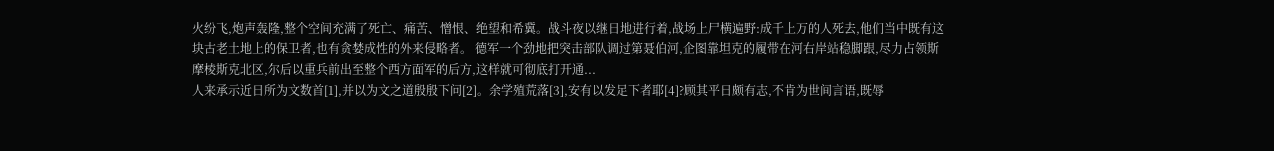火纷飞,炮声轰隆,整个空间充满了死亡、痛苦、憎恨、绝望和希冀。战斗夜以继日地进行着,战场上尸横遍野:成千上万的人死去,他们当中既有这块古老土地上的保卫者,也有贪婪成性的外来侵略者。 德军一个劲地把突击部队调过第聂伯河,企图靠坦克的履带在河右岸站稳脚跟,尽力占领斯摩棱斯克北区,尔后以重兵前出至整个西方面军的后方,这样就可彻底打开通...
人来承示近日所为文数首[1],并以为文之道殷殷下问[2]。余学殖荒落[3],安有以发足下者耶[4]?顾其平日颇有志,不肯为世间言语,既辱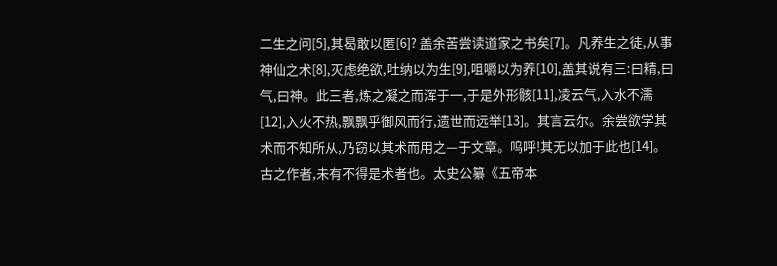二生之问[5],其曷敢以匿[6]? 盖余苦尝读道家之书矣[7]。凡养生之徒,从事神仙之术[8],灭虑绝欲,吐纳以为生[9],咀嚼以为养[10],盖其说有三:曰精,曰气,曰神。此三者,炼之凝之而浑于一,于是外形骸[11],凌云气,入水不濡[12],入火不热,飘飘乎御风而行,遗世而远举[13]。其言云尔。余尝欲学其术而不知所从,乃窃以其术而用之—于文章。呜呼!其无以加于此也[14]。 古之作者,未有不得是术者也。太史公纂《五帝本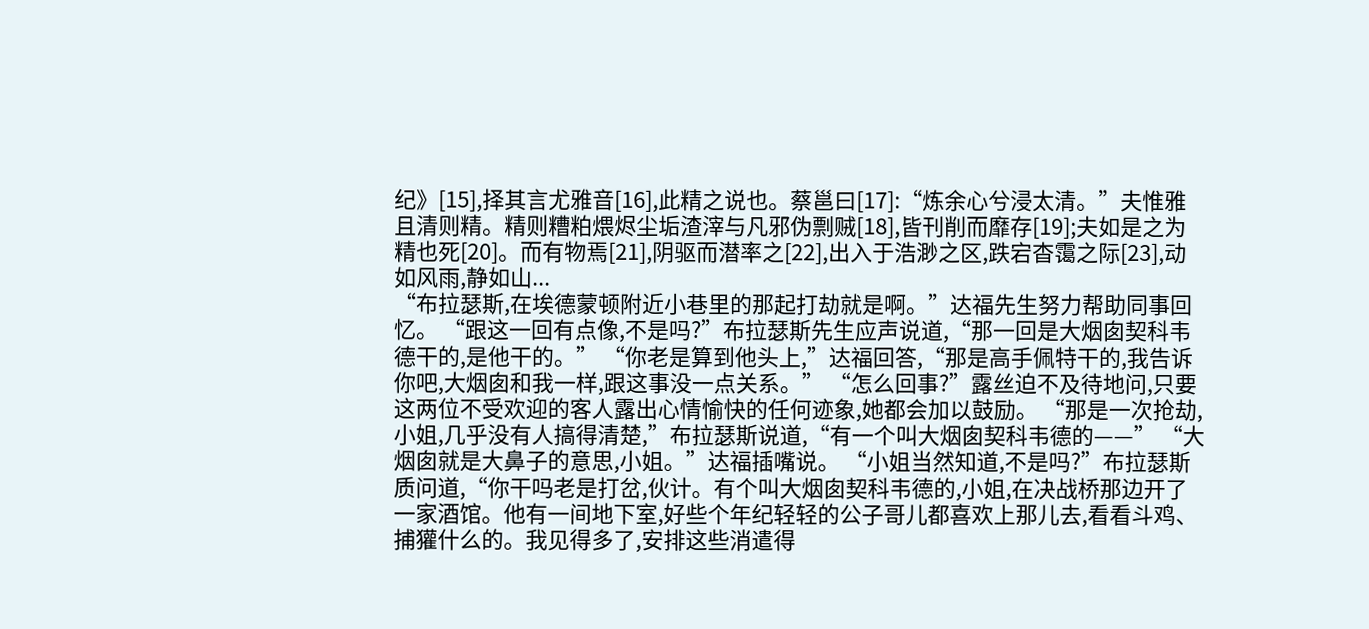纪》[15],择其言尤雅音[16],此精之说也。蔡邕曰[17]:“炼余心兮浸太清。”夫惟雅且清则精。精则糟粕煨烬尘垢渣滓与凡邪伪剽贼[18],皆刊削而靡存[19];夫如是之为精也死[20]。而有物焉[21],阴驱而潜率之[22],出入于浩渺之区,跌宕杳霭之际[23],动如风雨,静如山...
“布拉瑟斯,在埃德蒙顿附近小巷里的那起打劫就是啊。”达福先生努力帮助同事回忆。 “跟这一回有点像,不是吗?”布拉瑟斯先生应声说道,“那一回是大烟囱契科韦德干的,是他干的。” “你老是算到他头上,”达福回答,“那是高手佩特干的,我告诉你吧,大烟囱和我一样,跟这事没一点关系。” “怎么回事?”露丝迫不及待地问,只要这两位不受欢迎的客人露出心情愉快的任何迹象,她都会加以鼓励。 “那是一次抢劫,小姐,几乎没有人搞得清楚,”布拉瑟斯说道,“有一个叫大烟囱契科韦德的——” “大烟囱就是大鼻子的意思,小姐。”达福插嘴说。 “小姐当然知道,不是吗?”布拉瑟斯质问道,“你干吗老是打岔,伙计。有个叫大烟囱契科韦德的,小姐,在决战桥那边开了一家酒馆。他有一间地下室,好些个年纪轻轻的公子哥儿都喜欢上那儿去,看看斗鸡、捕獾什么的。我见得多了,安排这些消遣得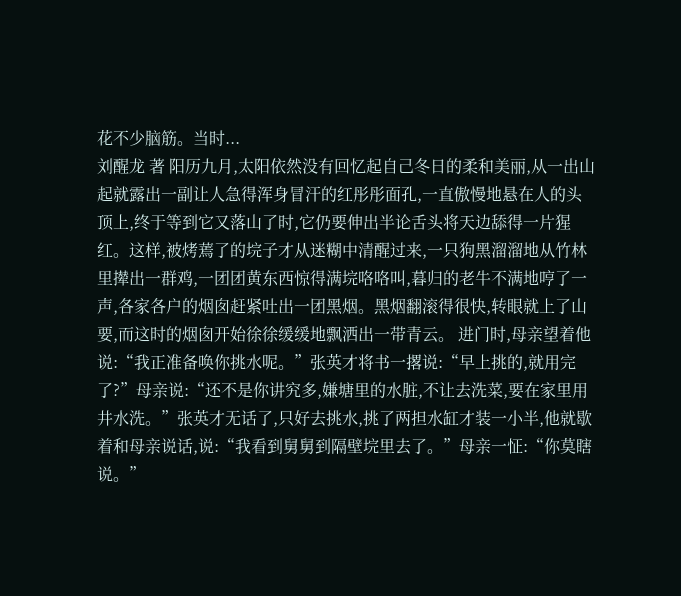花不少脑筋。当时...
刘醒龙 著 阳历九月,太阳依然没有回忆起自己冬日的柔和美丽,从一出山起就露出一副让人急得浑身冒汗的红彤彤面孔,一直傲慢地悬在人的头顶上,终于等到它又落山了时,它仍要伸出半论舌头将天边舔得一片猩红。这样,被烤蔫了的垸子才从迷糊中清醒过来,一只狗黑溜溜地从竹林里撵出一群鸡,一团团黄东西惊得满垸咯咯叫,暮归的老牛不满地哼了一声,各家各户的烟囱赶紧吐出一团黑烟。黑烟翻滚得很快,转眼就上了山要,而这时的烟囱开始徐徐缓缓地飘洒出一带青云。 进门时,母亲望着他说:“我正准备唤你挑水呢。”张英才将书一撂说:“早上挑的,就用完了?”母亲说:“还不是你讲究多,嫌塘里的水脏,不让去洗菜,要在家里用井水洗。”张英才无话了,只好去挑水,挑了两担水缸才装一小半,他就歇着和母亲说话,说:“我看到舅舅到隔壁垸里去了。”母亲一怔:“你莫瞎说。”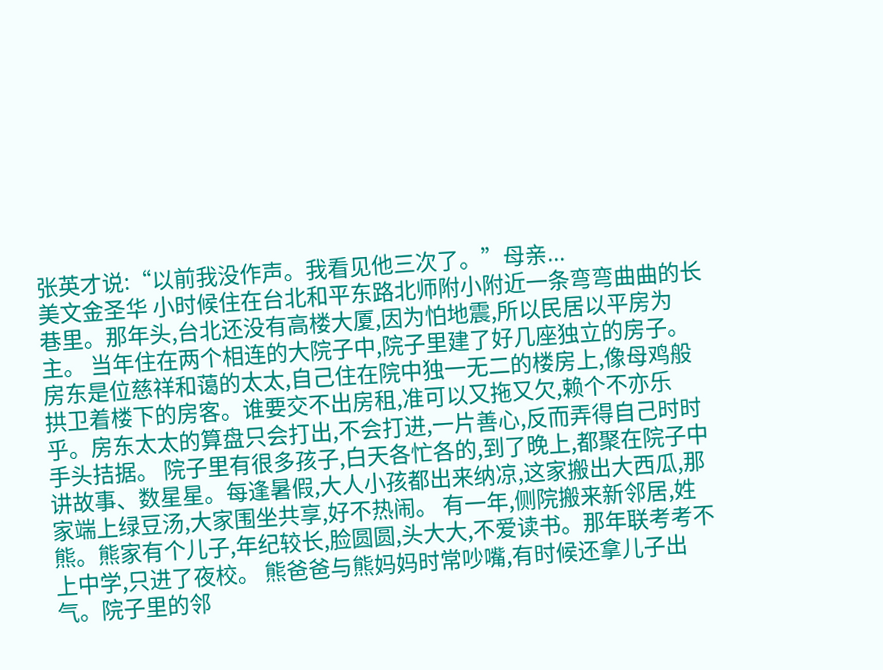张英才说:“以前我没作声。我看见他三次了。”母亲...
美文金圣华 小时候住在台北和平东路北师附小附近一条弯弯曲曲的长巷里。那年头,台北还没有高楼大厦,因为怕地震,所以民居以平房为主。 当年住在两个相连的大院子中,院子里建了好几座独立的房子。房东是位慈祥和蔼的太太,自己住在院中独一无二的楼房上,像母鸡般拱卫着楼下的房客。谁要交不出房租,准可以又拖又欠,赖个不亦乐乎。房东太太的算盘只会打出,不会打进,一片善心,反而弄得自己时时手头拮据。 院子里有很多孩子,白天各忙各的,到了晚上,都聚在院子中讲故事、数星星。每逢暑假,大人小孩都出来纳凉,这家搬出大西瓜,那家端上绿豆汤,大家围坐共享,好不热闹。 有一年,侧院搬来新邻居,姓熊。熊家有个儿子,年纪较长,脸圆圆,头大大,不爱读书。那年联考考不上中学,只进了夜校。 熊爸爸与熊妈妈时常吵嘴,有时候还拿儿子出气。院子里的邻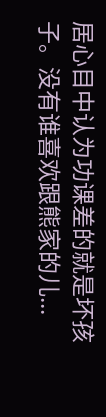居心目中认为功课差的就是坏孩子。没有谁喜欢跟熊家的儿...